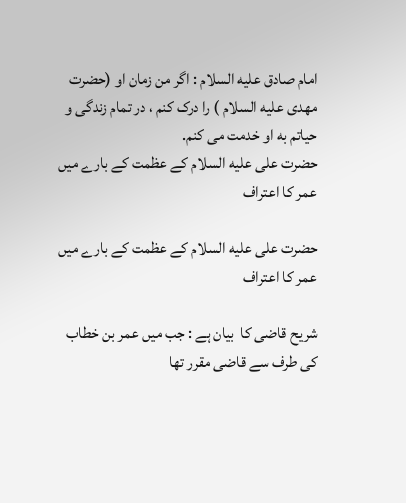امام صادق علیه السلام : اگر من زمان او (حضرت مهدی علیه السلام ) را درک کنم ، در تمام زندگی و حیاتم به او خدمت می کنم.
حضرت علی علیه السلام کے عظمت کے بارے میں عمر کا اعتراف

حضرت علی علیه السلام کے عظمت کے بارے میں عمر کا اعتراف

شریح قاضی کا  بیان ہے : جب میں عمر بن خطاب کی طرف سے قاضی مقرر تھا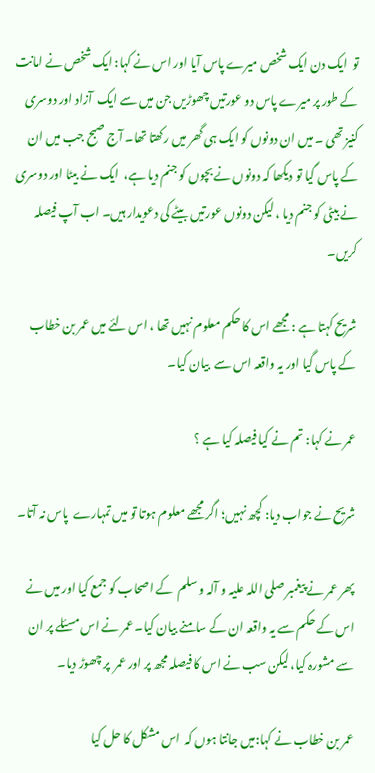تو  ایک دن ایک شخص میرے پاس آیا اور اس نے کہا: ایک شخص نے امانت کے طور پر میرے پاس دو عورتیں چھوڑیں جن میں سے ایک  آزاد اور دوسری کنیز تھی ۔ میں ان دونوں کو ایک ہی گھر میں رکھتا تھا۔ آج صبح جب میں ان کے پاس گیا تو دیکھا کہ دونوں نے بچوں کو جنم دیا ہے،  ایک نے بیٹا اور دوسری نے بیٹی کو جنم دیا ، لیکن دونوں عورتیں بیٹے کی دعویدار ہیں۔ اب آپ فیصلہ کریں۔

شریح کہتا ہے : مجھے اس کا حکم معلوم نہیں تھا ، اس لئے میں عمر بن خطاب کے پاس گیا اور یہ واقعہ اس سے  بیان کیا۔

عمر نے کہا: تم نے کیا فیصلہ کیا ہے ؟

شریح نے جواب دیا: کچھ نہیں؛ اگر مجھے معلوم ہوتا تو میں تمہارے  پاس نہ آتا۔

پھر عمر نے پیغمبر صلی اللہ علیہ و آلہ و سلم  کے اصحاب کو جمع کیا اور میں نے اس کے حکم سے یہ واقعہ ان کے سامنے بیان کیا۔ عمر نے اس مسئلے پر ان سے مشورہ کیا، لیکن سب نے اس کا فیصلہ مجھ پر اور عمر  پر چھوڑ دیا۔

عمر بن خطاب نے کہا:میں جانتا ہوں کہ  اس مشکل کا حل کیا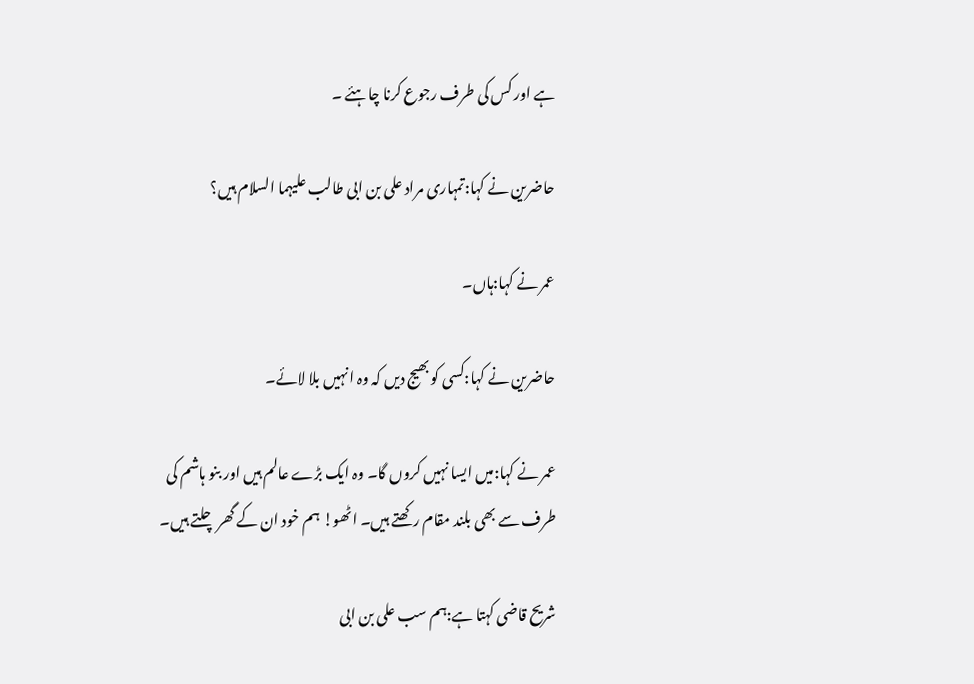ہے اور کس کی طرف رجوع کرنا چاہئے ۔

حاضرین نے کہا:تمہاری مراد علی بن ابی طالب علیہما السلام ہیں؟

عمر نے کہا:ہاں۔

حاضرین نے کہا:کسی کو بھیج دیں کہ وہ انہیں بلا لائے۔

عمر نے کہا:میں ایسا نہیں کروں گا۔ وہ ایک بڑے عالم ہیں اور بنو ہاشم کی طرف سے بھی بلند مقام رکھتے ہیں۔ اٹھو! ہم خود ان کے گھر چلتے ہیں۔

شریح قاضی کہتا ہے:ہم سب علی بن ابی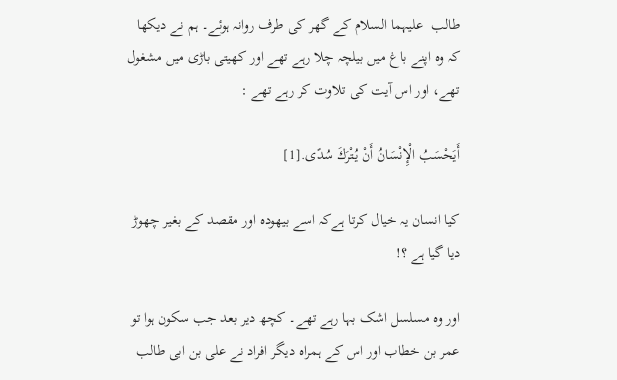طالب  علیہما السلام کے گھر کی طرف روانہ ہوئے۔ ہم نے دیکھا کہ وہ اپنے باغ میں بیلچہ چلا رہے تھے اور کھیتی باڑی میں مشغول تھے، اور اس آیت کی تلاوت کر رہے تھے :

أَيَحْسَبُ الْإِنْسَانُ أَنْ يُتْرَكَ سُدًى.[1]

کیا انسان یہ خیال کرتا ہےکہ اسے بیهوده اور مقصد کے بغیر چھوڑ دیا گیا ہے ؟!

اور وہ مسلسل اشک بہا رہے تھے۔ کچھ دیر بعد جب سکون ہوا تو عمر بن خطاب اور اس کے ہمراہ دیگر افراد نے علی بن ابی طالب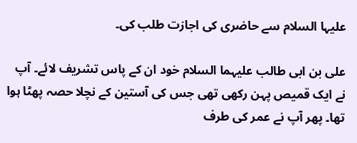علیہا السلام سے حاضری کی اجازت طلب کی۔

علی بن ابی طالب علیہما السلام خود ان کے پاس تشریف لائے۔ آپ نے ایک قمیص پہن رکھی تھی جس کی آستین کے نچلا حصہ پھٹا ہوا تھا۔ پھر آپ نے عمر کی طرف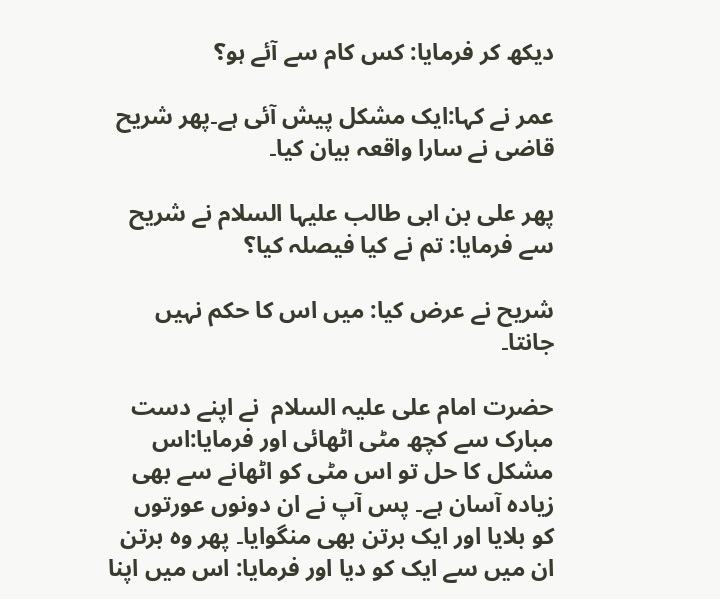دیکھ کر فرمایا: کس کام سے آئے ہو؟

عمر نے کہا:ایک مشکل پیش آئی ہے۔پھر شریح قاضی نے سارا واقعہ بیان کیا۔

پھر علی بن ابی طالب علیہا السلام نے شریح سے فرمایا: تم نے کیا فیصلہ کیا؟

شریح نے عرض کیا: میں اس کا حکم نہیں جانتا۔

حضرت امام علی علیہ السلام  نے اپنے دست مبارک سے کچھ مٹی اٹھائی اور فرمایا:اس مشکل کا حل تو اس مٹی کو اٹھانے سے بھی زیادہ آسان ہے۔ پس آپ نے ان دونوں عورتوں کو بلایا اور ایک برتن بھی منگوایا۔ پھر وہ برتن ان میں سے ایک کو دیا اور فرمایا: اس میں اپنا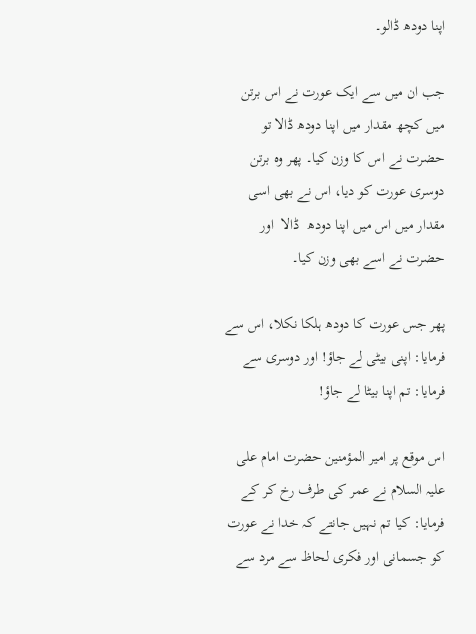اپنا دودھ ڈالو۔

جب ان میں سے ایک عورت نے اس برتن میں کچھ مقدار میں اپنا دودھ ڈالا تو حضرت نے اس کا وزن کیا۔ پھر وہ برتن دوسری عورت کو دیا، اس نے بھی اسی مقدار میں اس میں اپنا دودھ  ڈالا  اور حضرت نے اسے بھی وزن کیا۔

پھر جس عورت کا دودھ ہلکا نکلا، اس سے فرمایا: اپنی بیٹی لے جاؤ! اور دوسری سے فرمایا: تم اپنا بیٹا لے جاؤ!

اس موقع پر امیر المؤمنین حضرت امام علی علیہ السلام نے عمر کی طرف رخ کر کے فرمایا: کیا تم نہیں جانتے کہ خدا نے عورت کو جسمانی اور فکری لحاظ سے مرد سے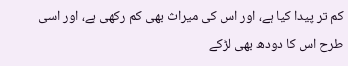کم تر پیدا کیا ہے، اور اس کی میراث بھی کم رکھی ہے، اور اسی طرح اس کا دودھ بھی لڑکے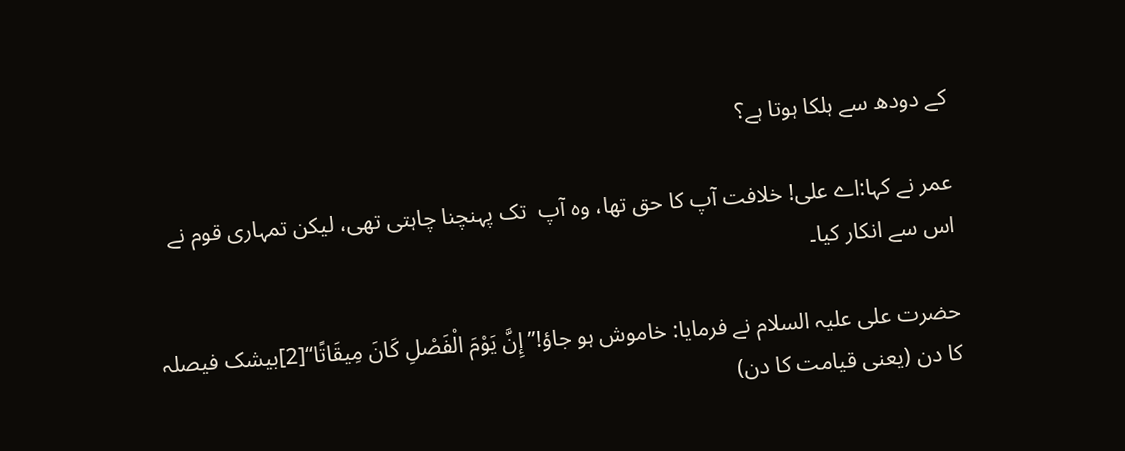کے دودھ سے ہلکا ہوتا ہے؟

عمر نے کہا:اے علی! خلافت آپ کا حق تھا، وہ آپ  تک پہنچنا چاہتی تھی، لیکن تمہاری قوم نے اس سے انکار کیا۔

حضرت علی علیہ السلام نے فرمایا: خاموش ہو جاؤ!’’ إِنَّ يَوْمَ الْفَصْلِ كَانَ مِيقَاتًا‘‘[2]بیشک فیصلہ کا دن (یعنی قیامت کا دن)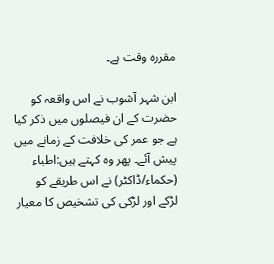مقررہ وقت ہے۔

ابن شہر آشوب نے اس واقعہ کو حضرت کے ان فیصلوں میں ذکر کیا ہے جو عمر کی خلافت کے زمانے میں پیش آئے۔ پھر وہ کہتے ہیں:اطباء (حکماء/ڈاکٹر) نے اس طریقے کو لڑکے اور لڑکی کی تشخیص کا معیار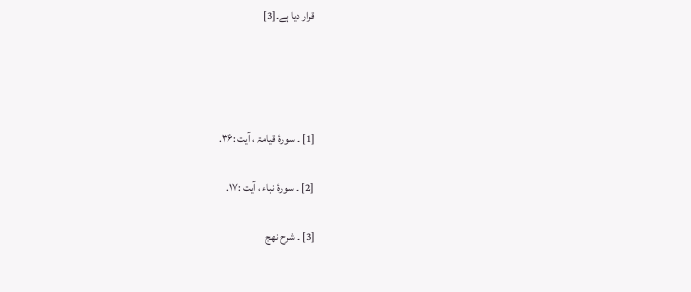قرار دیا ہے۔[3]




[1] ۔ سورۂ قیامۃ ، آیت :۳۶.

[2] ۔ سورۂ نباء ، آیت :۱۷.

[3] ۔ شرح نهج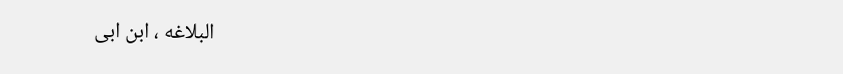البلاغه ، ابن ابی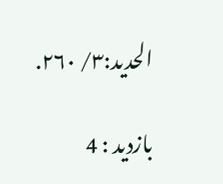الحدید:۳/ ۲۶۰.

بازدید : 4